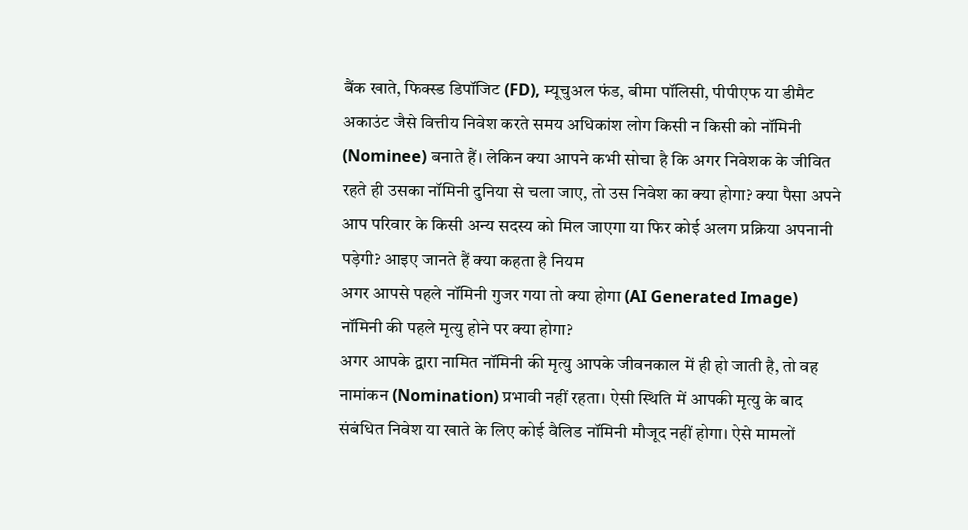बैंक खाते, फिक्स्ड डिपॉजिट (FD), म्यूचुअल फंड, बीमा पॉलिसी, पीपीएफ या डीमैट अकाउंट जैसे वित्तीय निवेश करते समय अधिकांश लोग किसी न किसी को नॉमिनी (Nominee) बनाते हैं। लेकिन क्या आपने कभी सोचा है कि अगर निवेशक के जीवित रहते ही उसका नॉमिनी दुनिया से चला जाए, तो उस निवेश का क्या होगा? क्या पैसा अपने आप परिवार के किसी अन्य सदस्य को मिल जाएगा या फिर कोई अलग प्रक्रिया अपनानी पड़ेगी? आइए जानते हैं क्या कहता है नियम
अगर आपसे पहले नॉमिनी गुजर गया तो क्या होगा (AI Generated Image)
नॉमिनी की पहले मृत्यु होने पर क्या होगा?
अगर आपके द्वारा नामित नॉमिनी की मृत्यु आपके जीवनकाल में ही हो जाती है, तो वह नामांकन (Nomination) प्रभावी नहीं रहता। ऐसी स्थिति में आपकी मृत्यु के बाद संबंधित निवेश या खाते के लिए कोई वैलिड नॉमिनी मौजूद नहीं होगा। ऐसे मामलों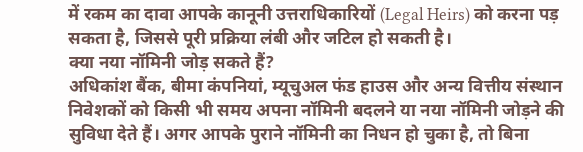में रकम का दावा आपके कानूनी उत्तराधिकारियों (Legal Heirs) को करना पड़ सकता है, जिससे पूरी प्रक्रिया लंबी और जटिल हो सकती है।
क्या नया नॉमिनी जोड़ सकते हैं?
अधिकांश बैंक, बीमा कंपनियां, म्यूचुअल फंड हाउस और अन्य वित्तीय संस्थान निवेशकों को किसी भी समय अपना नॉमिनी बदलने या नया नॉमिनी जोड़ने की सुविधा देते हैं। अगर आपके पुराने नॉमिनी का निधन हो चुका है, तो बिना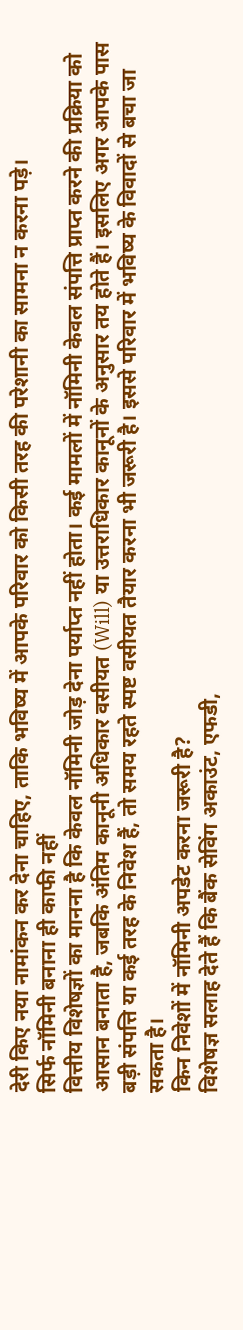देरी किए नया नामांकन कर देना चाहिए, ताकि भविष्य में आपके परिवार को किसी तरह की परेशानी का सामना न करना पड़े।
सिर्फ नॉमिनी बनाना ही काफी नहीं
वित्तीय विशेषज्ञों का मानना है कि केवल नॉमिनी जोड़ देना पर्याप्त नहीं होता। कई मामलों में नॉमिनी केवल संपत्ति प्राप्त करने की प्रक्रिया को आसान बनाता है, जबकि अंतिम कानूनी अधिकार वसीयत (Will) या उत्तराधिकार कानूनों के अनुसार तय होते हैं। इसलिए अगर आपके पास बड़ी संपत्ति या कई तरह के निवेश हैं, तो समय रहते स्पष्ट वसीयत तैयार करना भी जरूरी है। इससे परिवार में भविष्य के विवादों से बचा जा सकता है।
किन निवेशों में नॉमिनी अपडेट करना जरूरी है?
विशेषज्ञ सलाह देते हैं कि बैंक सेविंग अकाउंट, एफडी,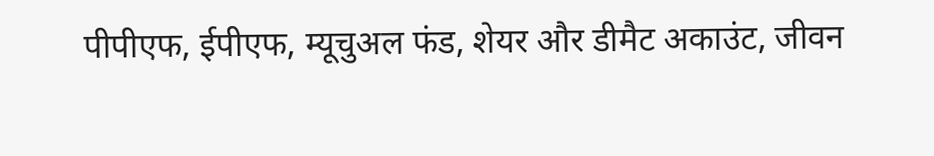पीपीएफ, ईपीएफ, म्यूचुअल फंड, शेयर और डीमैट अकाउंट, जीवन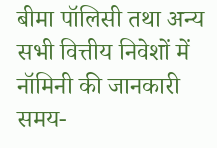बीमा पॉलिसी तथा अन्य सभी वित्तीय निवेशों में नॉमिनी की जानकारी समय-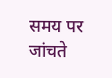समय पर जांचते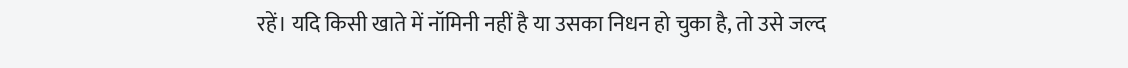रहें। यदि किसी खाते में नॉमिनी नहीं है या उसका निधन हो चुका है, तो उसे जल्द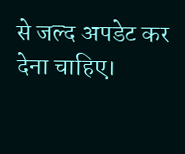से जल्द अपडेट कर देना चाहिए।